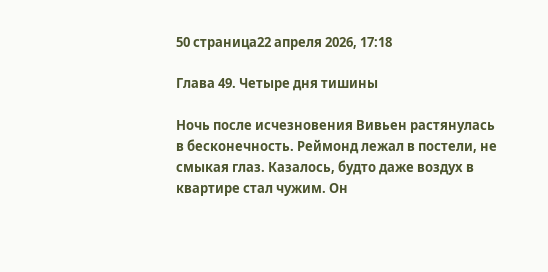50 страница22 апреля 2026, 17:18

Глава 49. Четыре дня тишины

Ночь после исчезновения Вивьен растянулась в бесконечность. Реймонд лежал в постели, не смыкая глаз. Казалось, будто даже воздух в квартире стал чужим. Он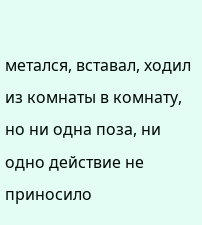метался, вставал, ходил из комнаты в комнату, но ни одна поза, ни одно действие не приносило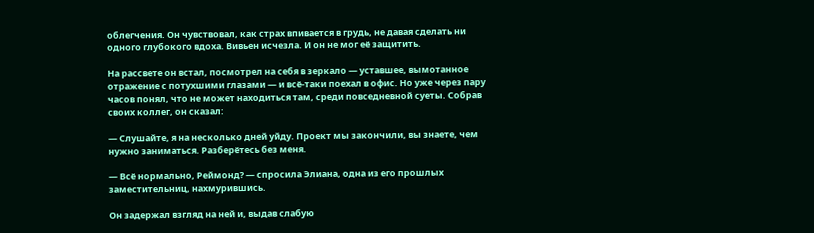облегчения. Он чувствовал, как страх впивается в грудь, не давая сделать ни одного глубокого вдоха. Вивьен исчезла. И он не мог её защитить.

На рассвете он встал, посмотрел на себя в зеркало — уставшее, вымотанное отражение с потухшими глазами — и всё-таки поехал в офис. Но уже через пару часов понял, что не может находиться там, среди повседневной суеты. Собрав своих коллег, он сказал:

— Слушайте, я на несколько дней уйду. Проект мы закончили, вы знаете, чем нужно заниматься. Разберётесь без меня.

— Всё нормально, Реймонд? — спросила Элиана, одна из его прошлых заместительниц, нахмурившись.

Он задержал взгляд на ней и, выдав слабую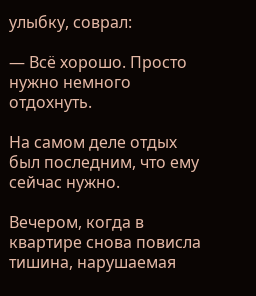улыбку, соврал:

— Всё хорошо. Просто нужно немного отдохнуть.

На самом деле отдых был последним, что ему сейчас нужно.

Вечером, когда в квартире снова повисла тишина, нарушаемая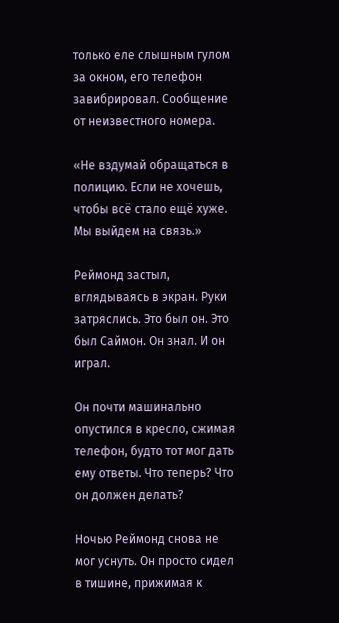только еле слышным гулом за окном, его телефон завибрировал. Сообщение от неизвестного номера.

«Не вздумай обращаться в полицию. Если не хочешь, чтобы всё стало ещё хуже. Мы выйдем на связь.»

Реймонд застыл, вглядываясь в экран. Руки затряслись. Это был он. Это был Саймон. Он знал. И он играл.

Он почти машинально опустился в кресло, сжимая телефон, будто тот мог дать ему ответы. Что теперь? Что он должен делать?

Ночью Реймонд снова не мог уснуть. Он просто сидел в тишине, прижимая к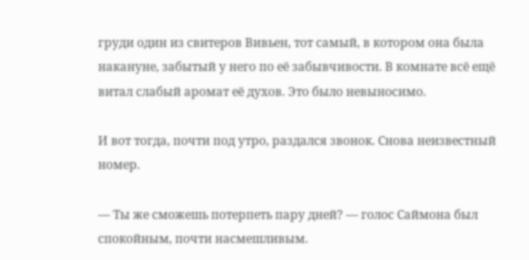груди один из свитеров Вивьен, тот самый, в котором она была накануне, забытый у него по её забывчивости. В комнате всё ещё витал слабый аромат её духов. Это было невыносимо.

И вот тогда, почти под утро, раздался звонок. Снова неизвестный номер.

— Ты же сможешь потерпеть пару дней? — голос Саймона был спокойным, почти насмешливым.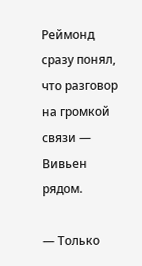Реймонд сразу понял, что разговор на громкой связи — Вивьен рядом.

— Только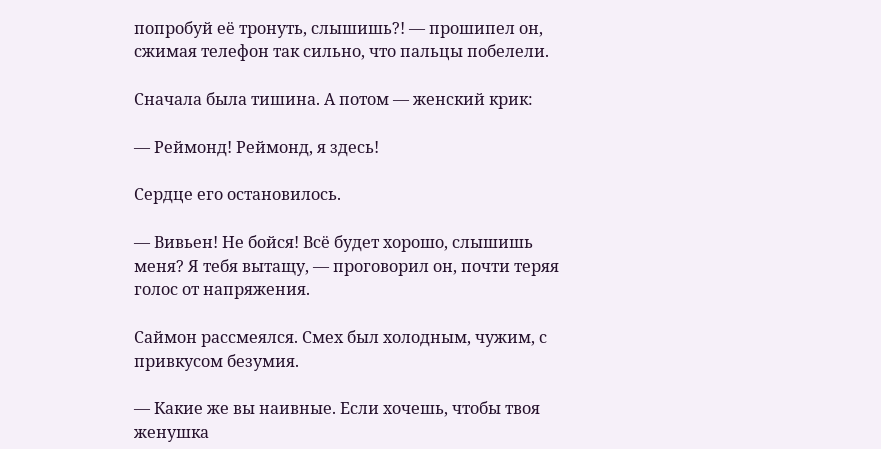попробуй её тронуть, слышишь?! — прошипел он, сжимая телефон так сильно, что пальцы побелели.

Сначала была тишина. А потом — женский крик:

— Реймонд! Реймонд, я здесь!

Сердце его остановилось.

— Вивьен! Не бойся! Всё будет хорошо, слышишь меня? Я тебя вытащу, — проговорил он, почти теряя голос от напряжения.

Саймон рассмеялся. Смех был холодным, чужим, с привкусом безумия.

— Какие же вы наивные. Если хочешь, чтобы твоя женушка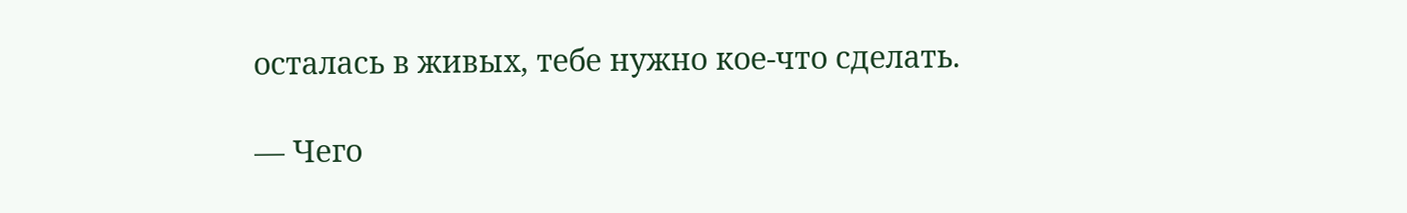осталась в живых, тебе нужно кое-что сделать.

— Чего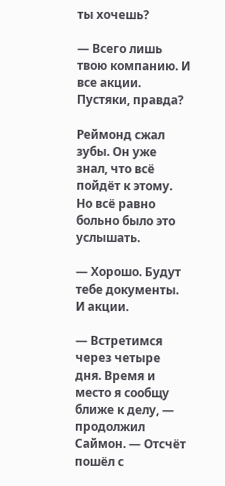ты хочешь?

— Всего лишь твою компанию. И все акции. Пустяки, правда?

Реймонд сжал зубы. Он уже знал, что всё пойдёт к этому. Но всё равно больно было это услышать.

— Хорошо. Будут тебе документы. И акции.

— Встретимся через четыре дня. Время и место я сообщу ближе к делу, — продолжил Саймон. — Отсчёт пошёл с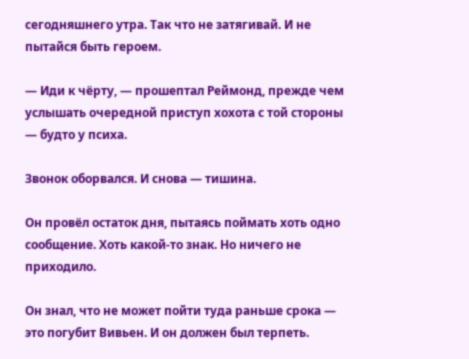сегодняшнего утра. Так что не затягивай. И не пытайся быть героем.

— Иди к чёрту, — прошептал Реймонд, прежде чем услышать очередной приступ хохота с той стороны — будто у психа.

Звонок оборвался. И снова — тишина.

Он провёл остаток дня, пытаясь поймать хоть одно сообщение. Хоть какой-то знак. Но ничего не приходило.

Он знал, что не может пойти туда раньше срока — это погубит Вивьен. И он должен был терпеть.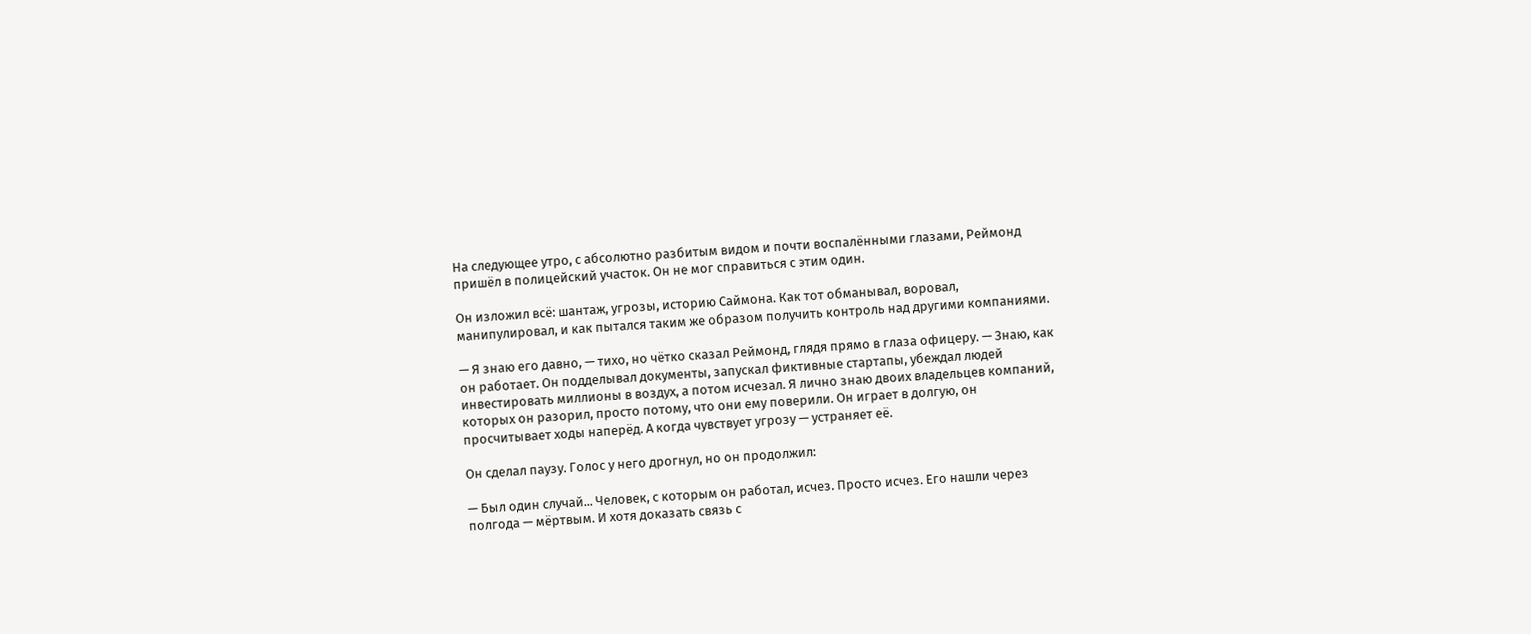На следующее утро, с абсолютно разбитым видом и почти воспалёнными глазами, Реймонд пришёл в полицейский участок. Он не мог справиться с этим один.

Он изложил всё: шантаж, угрозы, историю Саймона. Как тот обманывал, воровал, манипулировал, и как пытался таким же образом получить контроль над другими компаниями.

— Я знаю его давно, — тихо, но чётко сказал Реймонд, глядя прямо в глаза офицеру. — Знаю, как он работает. Он подделывал документы, запускал фиктивные стартапы, убеждал людей инвестировать миллионы в воздух, а потом исчезал. Я лично знаю двоих владельцев компаний, которых он разорил, просто потому, что они ему поверили. Он играет в долгую, он просчитывает ходы наперёд. А когда чувствует угрозу — устраняет её.

Он сделал паузу. Голос у него дрогнул, но он продолжил:

— Был один случай... Человек, с которым он работал, исчез. Просто исчез. Его нашли через полгода — мёртвым. И хотя доказать связь с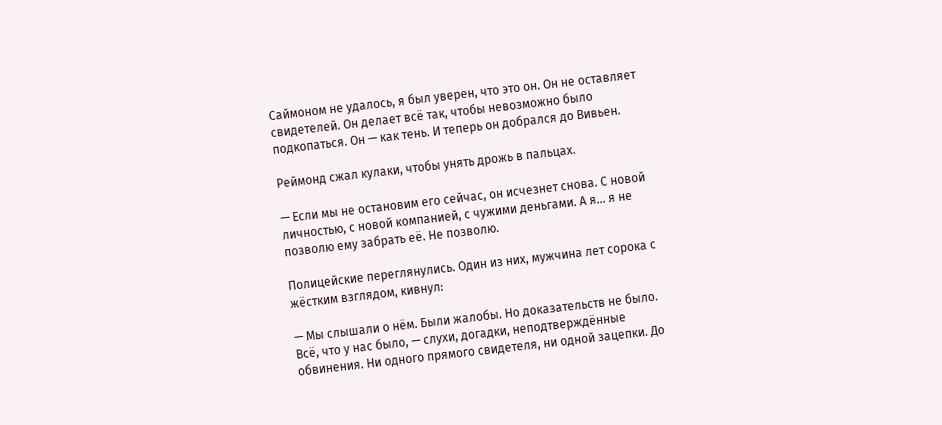Саймоном не удалось, я был уверен, что это он. Он не оставляет свидетелей. Он делает всё так, чтобы невозможно было подкопаться. Он — как тень. И теперь он добрался до Вивьен.

Реймонд сжал кулаки, чтобы унять дрожь в пальцах.

— Если мы не остановим его сейчас, он исчезнет снова. С новой личностью, с новой компанией, с чужими деньгами. А я... я не позволю ему забрать её. Не позволю.

Полицейские переглянулись. Один из них, мужчина лет сорока с жёстким взглядом, кивнул:

— Мы слышали о нём. Были жалобы. Но доказательств не было. Всё, что у нас было, — слухи, догадки, неподтверждённые обвинения. Ни одного прямого свидетеля, ни одной зацепки. До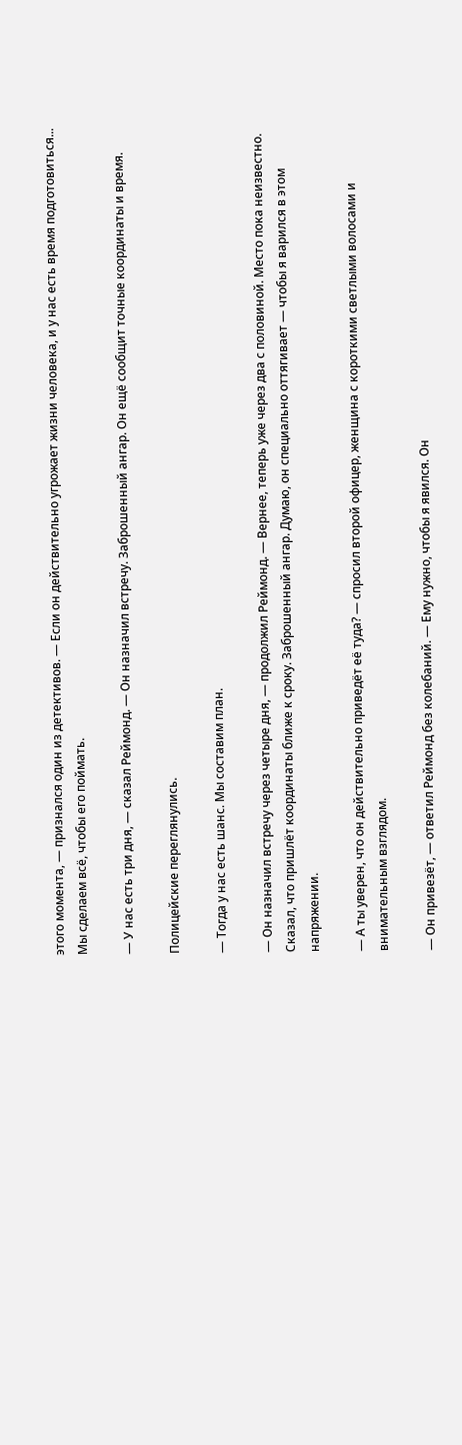этого момента, — признался один из детективов. — Если он действительно угрожает жизни человека, и у нас есть время подготовиться... Мы сделаем всё, чтобы его поймать.

— У нас есть три дня, — сказал Реймонд. — Он назначил встречу. Заброшенный ангар. Он ещё сообщит точные координаты и время.

Полицейские переглянулись.

— Тогда у нас есть шанс. Мы составим план.

— Он назначил встречу через четыре дня, — продолжил Реймонд. — Вернее, теперь уже через два с половиной. Место пока неизвестно. Сказал, что пришлёт координаты ближе к сроку. Заброшенный ангар. Думаю, он специально оттягивает — чтобы я варился в этом напряжении.

— А ты уверен, что он действительно приведёт её туда? — спросил второй офицер, женщина с короткими светлыми волосами и внимательным взглядом.

— Он привезёт, — ответил Реймонд без колебаний. — Ему нужно, чтобы я явился. Он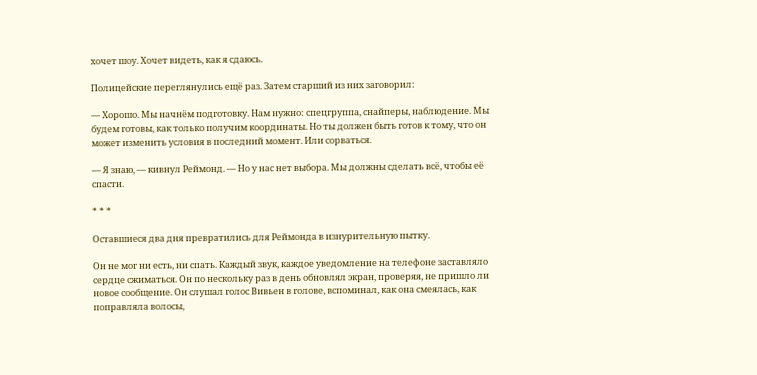хочет шоу. Хочет видеть, как я сдаюсь.

Полицейские переглянулись ещё раз. Затем старший из них заговорил:

— Хорошо. Мы начнём подготовку. Нам нужно: спецгруппа, снайперы, наблюдение. Мы будем готовы, как только получим координаты. Но ты должен быть готов к тому, что он может изменить условия в последний момент. Или сорваться.

— Я знаю, — кивнул Реймонд. — Но у нас нет выбора. Мы должны сделать всё, чтобы её спасти.

* * *

Оставшиеся два дня превратились для Реймонда в изнурительную пытку.

Он не мог ни есть, ни спать. Каждый звук, каждое уведомление на телефоне заставляло сердце сжиматься. Он по нескольку раз в день обновлял экран, проверяя, не пришло ли новое сообщение. Он слушал голос Вивьен в голове, вспоминал, как она смеялась, как поправляла волосы,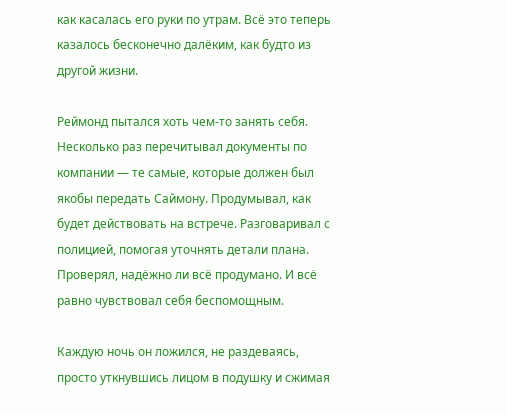как касалась его руки по утрам. Всё это теперь казалось бесконечно далёким, как будто из другой жизни.

Реймонд пытался хоть чем-то занять себя. Несколько раз перечитывал документы по компании — те самые, которые должен был якобы передать Саймону. Продумывал, как будет действовать на встрече. Разговаривал с полицией, помогая уточнять детали плана. Проверял, надёжно ли всё продумано. И всё равно чувствовал себя беспомощным.

Каждую ночь он ложился, не раздеваясь, просто уткнувшись лицом в подушку и сжимая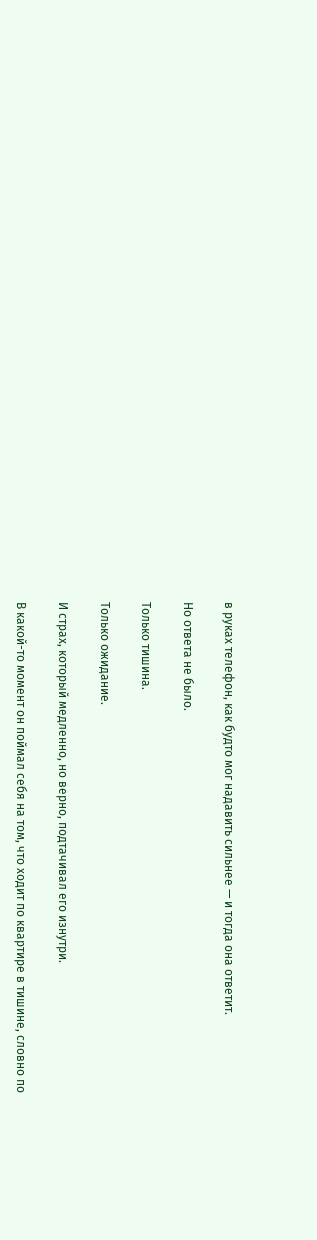в руках телефон, как будто мог надавить сильнее — и тогда она ответит.

Но ответа не было.

Только тишина.

Только ожидание.

И страх, который медленно, но верно, подтачивал его изнутри.

В какой-то момент он поймал себя на том, что ходит по квартире в тишине, словно по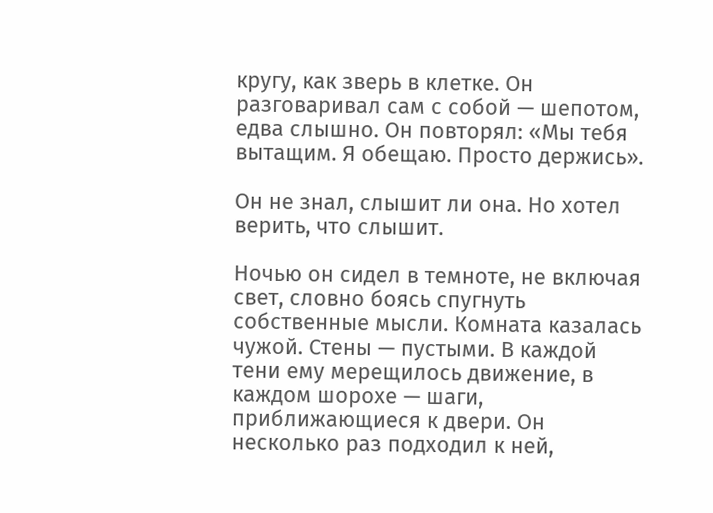кругу, как зверь в клетке. Он разговаривал сам с собой — шепотом, едва слышно. Он повторял: «Мы тебя вытащим. Я обещаю. Просто держись».

Он не знал, слышит ли она. Но хотел верить, что слышит.

Ночью он сидел в темноте, не включая свет, словно боясь спугнуть собственные мысли. Комната казалась чужой. Стены — пустыми. В каждой тени ему мерещилось движение, в каждом шорохе — шаги, приближающиеся к двери. Он несколько раз подходил к ней,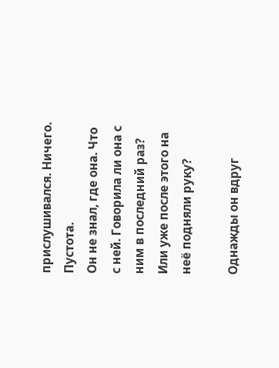прислушивался. Ничего. Пустота.
Он не знал, где она. Что с ней. Говорила ли она с ним в последний раз? Или уже после этого на неё подняли руку?

Однажды он вдруг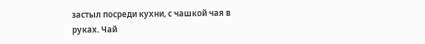застыл посреди кухни, с чашкой чая в руках. Чай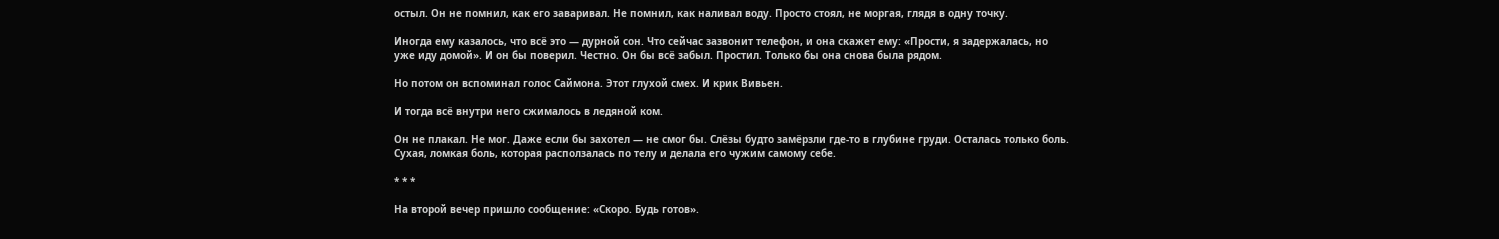остыл. Он не помнил, как его заваривал. Не помнил, как наливал воду. Просто стоял, не моргая, глядя в одну точку.

Иногда ему казалось, что всё это — дурной сон. Что сейчас зазвонит телефон, и она скажет ему: «Прости, я задержалась, но уже иду домой». И он бы поверил. Честно. Он бы всё забыл. Простил. Только бы она снова была рядом.

Но потом он вспоминал голос Саймона. Этот глухой смех. И крик Вивьен.

И тогда всё внутри него сжималось в ледяной ком.

Он не плакал. Не мог. Даже если бы захотел — не смог бы. Слёзы будто замёрзли где-то в глубине груди. Осталась только боль. Сухая, ломкая боль, которая расползалась по телу и делала его чужим самому себе.

* * *

На второй вечер пришло сообщение: «Скоро. Будь готов».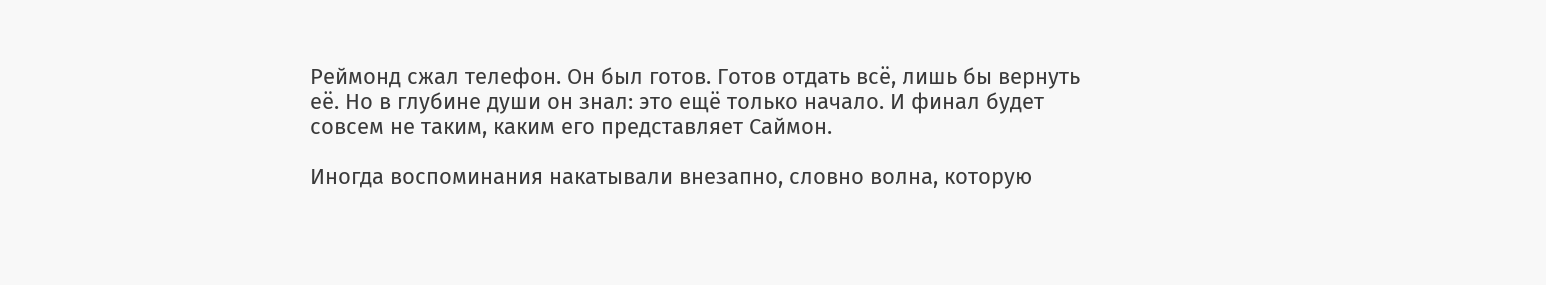Реймонд сжал телефон. Он был готов. Готов отдать всё, лишь бы вернуть её. Но в глубине души он знал: это ещё только начало. И финал будет совсем не таким, каким его представляет Саймон.

Иногда воспоминания накатывали внезапно, словно волна, которую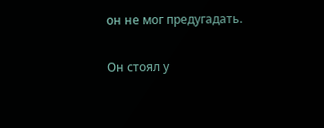он не мог предугадать.

Он стоял у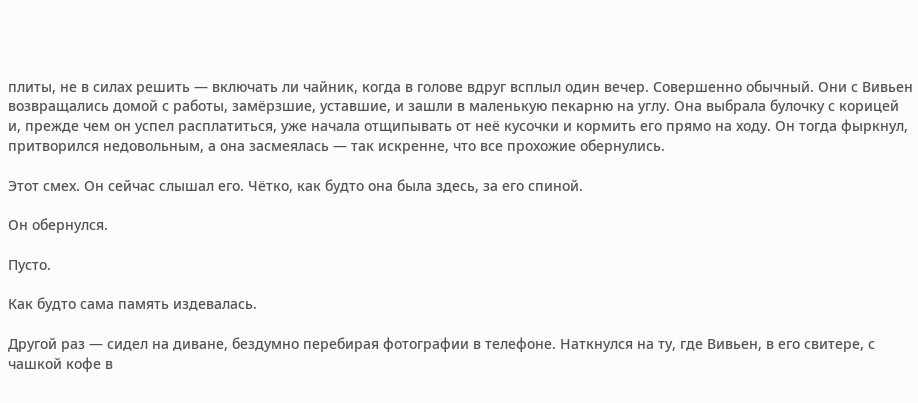плиты, не в силах решить — включать ли чайник, когда в голове вдруг всплыл один вечер. Совершенно обычный. Они с Вивьен возвращались домой с работы, замёрзшие, уставшие, и зашли в маленькую пекарню на углу. Она выбрала булочку с корицей и, прежде чем он успел расплатиться, уже начала отщипывать от неё кусочки и кормить его прямо на ходу. Он тогда фыркнул, притворился недовольным, а она засмеялась — так искренне, что все прохожие обернулись.

Этот смех. Он сейчас слышал его. Чётко, как будто она была здесь, за его спиной.

Он обернулся.

Пусто.

Как будто сама память издевалась.

Другой раз — сидел на диване, бездумно перебирая фотографии в телефоне. Наткнулся на ту, где Вивьен, в его свитере, с чашкой кофе в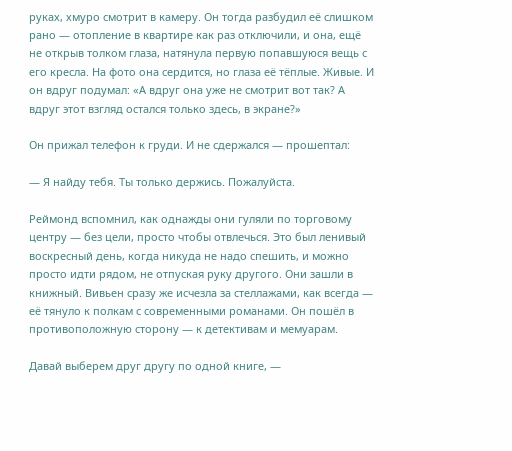руках, хмуро смотрит в камеру. Он тогда разбудил её слишком рано — отопление в квартире как раз отключили, и она, ещё не открыв толком глаза, натянула первую попавшуюся вещь с его кресла. На фото она сердится, но глаза её тёплые. Живые. И он вдруг подумал: «А вдруг она уже не смотрит вот так? А вдруг этот взгляд остался только здесь, в экране?»

Он прижал телефон к груди. И не сдержался — прошептал:

— Я найду тебя. Ты только держись. Пожалуйста.

Реймонд вспомнил, как однажды они гуляли по торговому центру — без цели, просто чтобы отвлечься. Это был ленивый воскресный день, когда никуда не надо спешить, и можно просто идти рядом, не отпуская руку другого. Они зашли в книжный. Вивьен сразу же исчезла за стеллажами, как всегда — её тянуло к полкам с современными романами. Он пошёл в противоположную сторону — к детективам и мемуарам.

Давай выберем друг другу по одной книге, —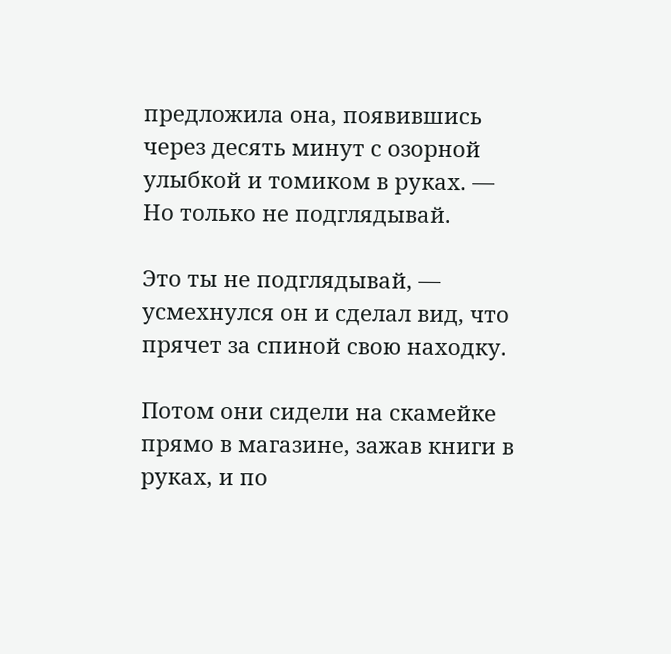предложила она, появившись через десять минут с озорной улыбкой и томиком в руках. — Но только не подглядывай.

Это ты не подглядывай, — усмехнулся он и сделал вид, что прячет за спиной свою находку.

Потом они сидели на скамейке прямо в магазине, зажав книги в руках, и по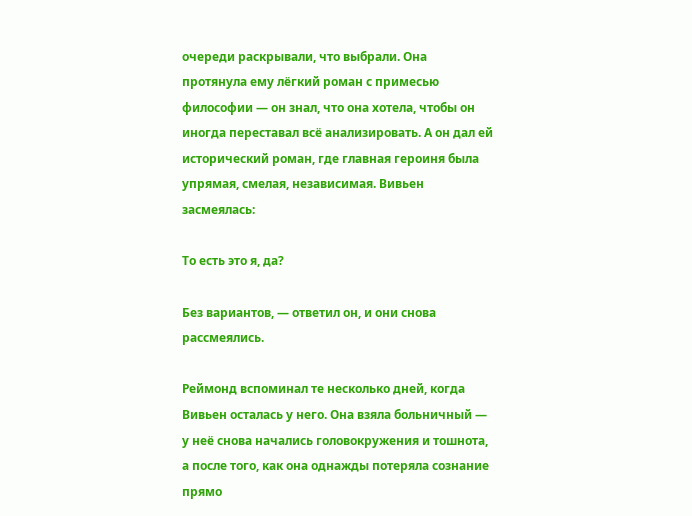очереди раскрывали, что выбрали. Она протянула ему лёгкий роман с примесью философии — он знал, что она хотела, чтобы он иногда переставал всё анализировать. А он дал ей исторический роман, где главная героиня была упрямая, смелая, независимая. Вивьен засмеялась:

То есть это я, да?

Без вариантов, — ответил он, и они снова рассмеялись.

Реймонд вспоминал те несколько дней, когда Вивьен осталась у него. Она взяла больничный — у неё снова начались головокружения и тошнота, а после того, как она однажды потеряла сознание прямо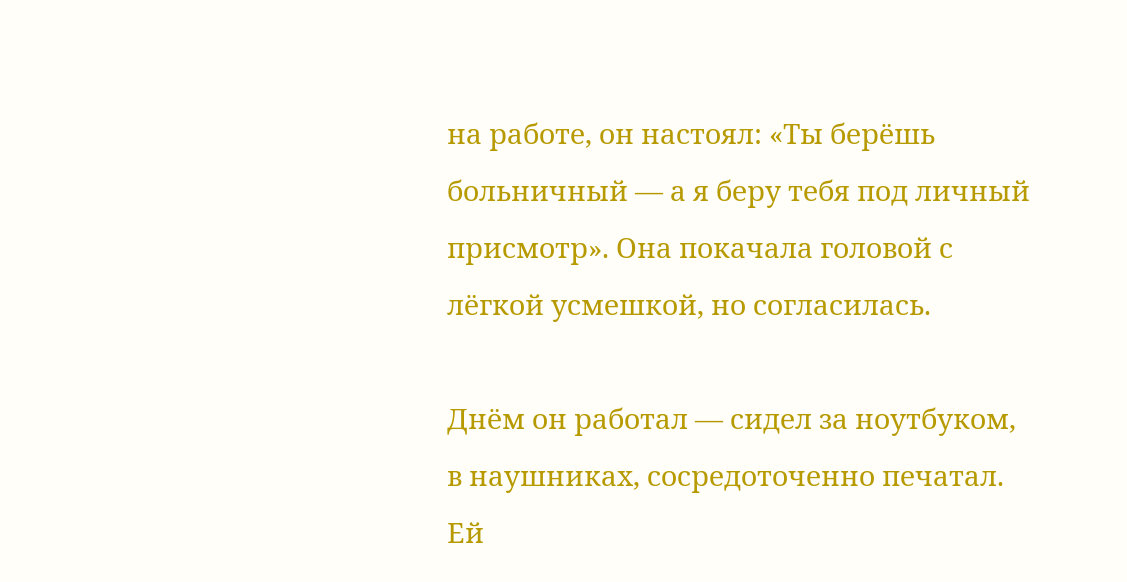на работе, он настоял: «Ты берёшь больничный — а я беру тебя под личный присмотр». Она покачала головой с лёгкой усмешкой, но согласилась.

Днём он работал — сидел за ноутбуком, в наушниках, сосредоточенно печатал. Ей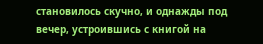становилось скучно, и однажды под вечер, устроившись с книгой на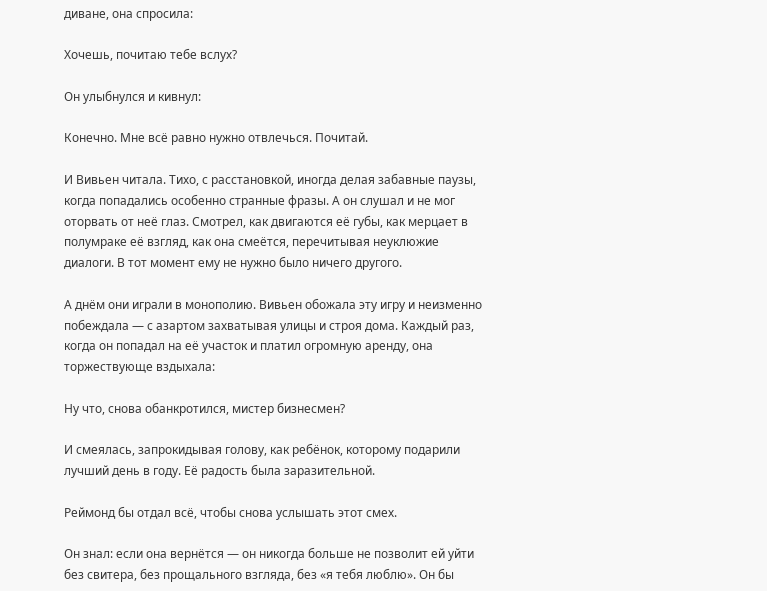диване, она спросила:

Хочешь, почитаю тебе вслух?

Он улыбнулся и кивнул:

Конечно. Мне всё равно нужно отвлечься. Почитай.

И Вивьен читала. Тихо, с расстановкой, иногда делая забавные паузы, когда попадались особенно странные фразы. А он слушал и не мог оторвать от неё глаз. Смотрел, как двигаются её губы, как мерцает в полумраке её взгляд, как она смеётся, перечитывая неуклюжие диалоги. В тот момент ему не нужно было ничего другого.

А днём они играли в монополию. Вивьен обожала эту игру и неизменно побеждала — с азартом захватывая улицы и строя дома. Каждый раз, когда он попадал на её участок и платил огромную аренду, она торжествующе вздыхала:

Ну что, снова обанкротился, мистер бизнесмен?

И смеялась, запрокидывая голову, как ребёнок, которому подарили лучший день в году. Её радость была заразительной.

Реймонд бы отдал всё, чтобы снова услышать этот смех.

Он знал: если она вернётся — он никогда больше не позволит ей уйти без свитера, без прощального взгляда, без «я тебя люблю». Он бы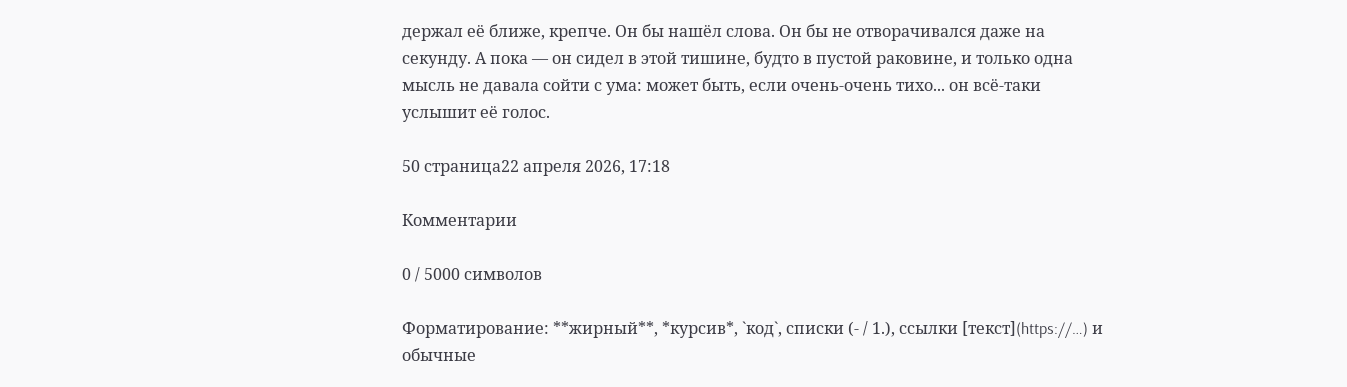держал её ближе, крепче. Он бы нашёл слова. Он бы не отворачивался даже на секунду. А пока — он сидел в этой тишине, будто в пустой раковине, и только одна мысль не давала сойти с ума: может быть, если очень-очень тихо... он всё-таки услышит её голос.

50 страница22 апреля 2026, 17:18

Комментарии

0 / 5000 символов

Форматирование: **жирный**, *курсив*, `код`, списки (- / 1.), ссылки [текст](https://…) и обычные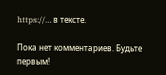https://… в тексте.

Пока нет комментариев. Будьте первым!